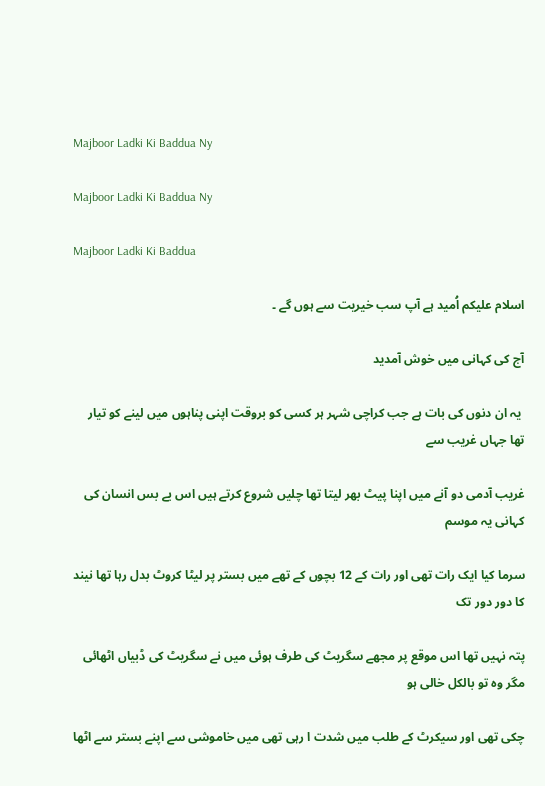Majboor Ladki Ki Baddua Ny

Majboor Ladki Ki Baddua Ny

Majboor Ladki Ki Baddua

اسلام علیکم اُمید ہے آپ سب خیریت سے ہوں گے ۔

آج کی کہانی میں خوش آمدید

 یہ ان دنوں کی بات ہے جب کراچی شہر ہر کسی کو بروقت اپنی پناہوں میں لینے کو تیار تھا جہاں غریب سے

غریب آدمی دو آنے میں اپنا پیٹ بھر لیتا تھا چلیں شروع کرتے ہیں اس بے بس انسان کی کہانی یہ موسم

سرما کیا ایک رات تھی اور رات کے 12 بچوں کے تھے میں بستر پر لیٹا کروٹ بدل رہا تھا نیند کا دور دور تک

پتہ نہیں تھا اس موقع پر مجھے سگریٹ کی طرف ہوئی میں نے سگریٹ کی ڈبیاں اٹھائی مگر وہ تو بالکل خالی ہو

چکی تھی اور سیکرٹ کے طلب میں شدت ا رہی تھی میں خاموشی سے اپنے بستر سے اٹھا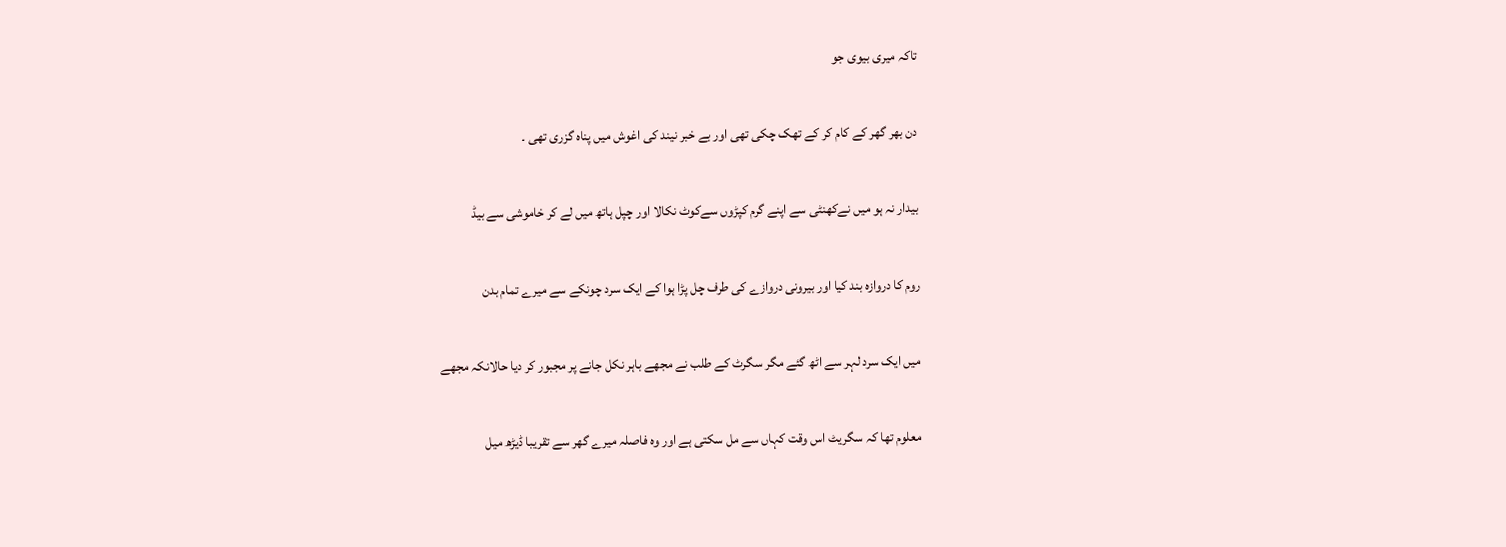تاکہ میری بیوی جو

دن بھر گھر کے کام کر کے تھک چکی تھی اور بے خبر نیند کی اغوش میں پناہ گزری تھی ۔

بیدار نہ ہو میں نےکھنٹی سے اپنے گرم کپڑوں سےکوٹ نکالا اور چپل ہاتھ میں لے کر خاموشی سے بیڈ

روم کا دروازہ بند کیا اور بیرونی دروازے کی طرف چل پڑا ہوا کے ایک سرد چونکے سے میرے تمام بدن

میں ایک سرد لہر سے اٹھ گئے مگر سگرٹ کے طلب نے مجھے باہر نکل جانے پر مجبور کر دیا حالانکہ مجھے

معلوم تھا کہ سگریٹ اس وقت کہاں سے مل سکتی ہے اور وہ فاصلہ میرے گھر سے تقریبا ڈیڑھ میل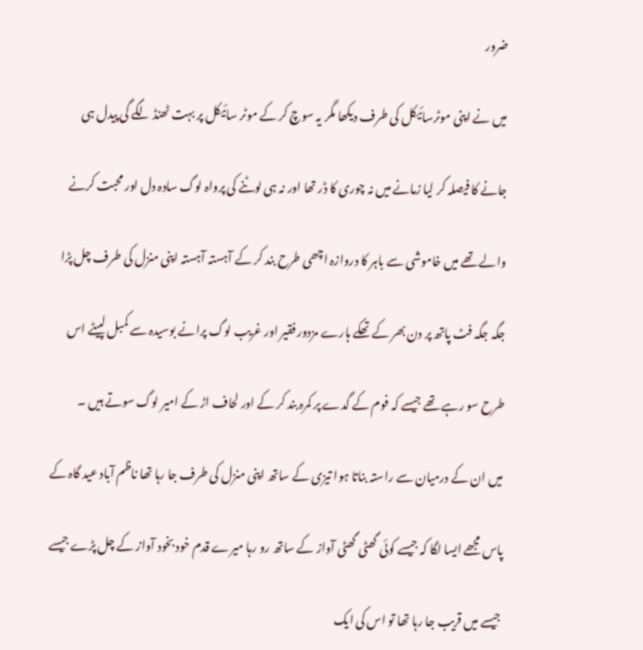ضرور

میں نے اپنی موٹرسائیکل کی طرف دیکھا مگر یہ سوچ کر کے موٹر سائیکل پر بہت ٹھنڈ لگے گی پیدل ہی

جانے کا فیصلہ کر لیا زمانے میں نہ چوری کا ڈر تھا اور نہ ہی لوٹنے کی پرواہ لوگ سادہ دل اور محبت کرنے

والے تھے میں خاموشی سے باہر کا دروازہ اچھی طرح بند کر کے آہستہ آہستہ اپنی منزل کی طرف چل پڑا

جگہ جگہ فٹ پاتھ پر دن بھر کے تھکے ہارے مزدور فقیر اور غریب لوگ پرانے بوسیدہ سے کمبل لپیٹے اس

طرح سو رہے تھے جیسے کہ فوم کے گدے پر کمرہ بند کر کے اور لحاف اڑ کے امیر لوگ سوتے ہیں ۔

میں ان کے درمیان سے راستہ بناتا ہوا تیزی کے ساتھ اپنی منزل کی طرف جا رہا تھا ناظم آباد عید گاہ کے

پاس مجھے ایسا لگا کہ جیسے کوئی گھٹی گھٹی آواز کے ساتھ رو رہا میرے قدم خود بخود آواز کے چل پڑے جیسے

جیسے میں قریب جا رہا تھا تو اس کی ایک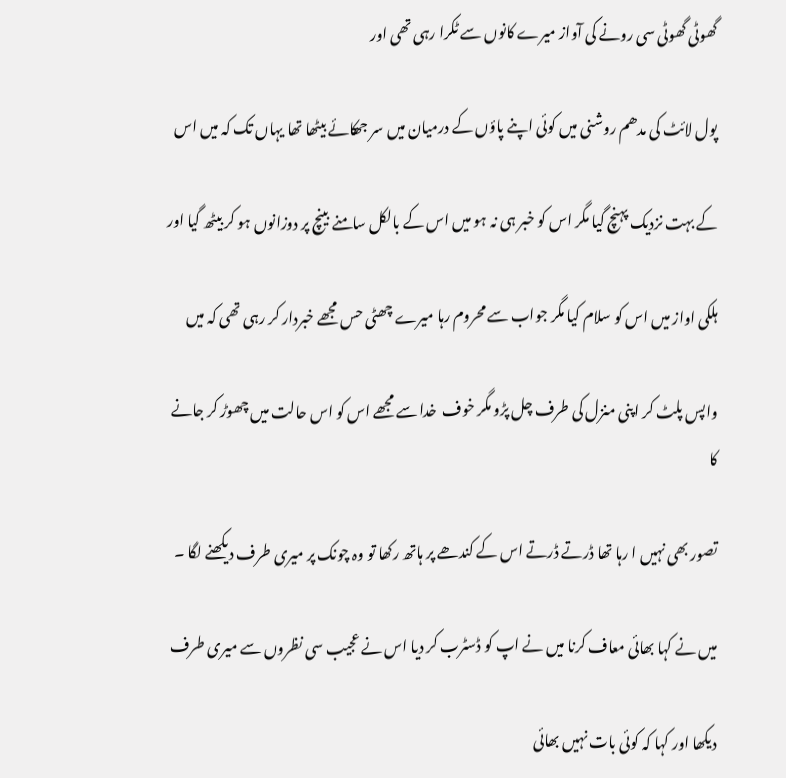گھوٹی گھوٹی سی رونے کی آواز میرے کانوں سے ٹکرا رہی تھی اور

پول لائٹ کی مدھم روشنی میں کوئی اپنے پاؤں کے درمیان میں سر جھکائے بیٹھا تھا یہاں تک کہ میں اس

کے بہت نزدیک پہنچ گیا مگر اس کو خبر ہی نہ ہو میں اس کے بالکل سامنے بینچ پر دوزانوں ہو کر بیٹھ گیا اور

ہلکی اواز میں اس کو سلام کیا مگر جواب سے محروم رہا میرے چھٹی حس مجھے خبردار کر رہی تھی کہ میں

واپس پلٹ کر اپنی منزل کی طرف چل پڑو مگر خوف  خدا سے مجھے اس کو اس حالت میں چھوڑ کر جانے کا

تصور بھی نہیں ا رہا تھا ڈرتے ڈرتے اس کے کندھے پر ہاتھ رکھا تو وہ چونک پر میری طرف دیکھنے لگا ۔

میں نے کہا بھائی معاف کرنا میں نے اپ کو ڈسٹرب کر دیا اس نے عجیب سی نظروں سے میری طرف

دیکھا اور کہا کہ کوئی بات نہیں بھائی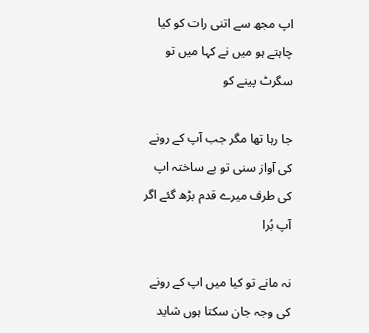اپ مجھ سے اتنی رات کو کیا چاہتے ہو میں نے کہا میں تو سگرٹ پینے کو

جا رہا تھا مگر جب آپ کے رونے کی آواز سنی تو بے ساختہ اپ کی طرف میرے قدم بڑھ گئے اگر آپ بُرا

نہ مانے تو کیا میں اپ کے رونے کی وجہ جان سکتا ہوں شاید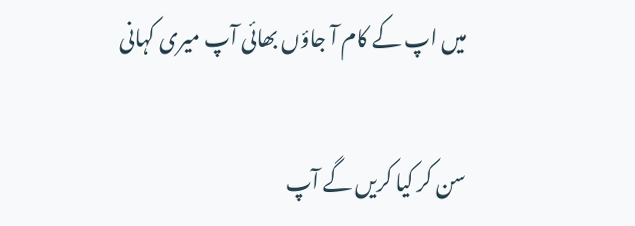میں اپ کے کام آ جاؤں بھائی آپ میری کہانی

سن کر کیا کریں گے آپ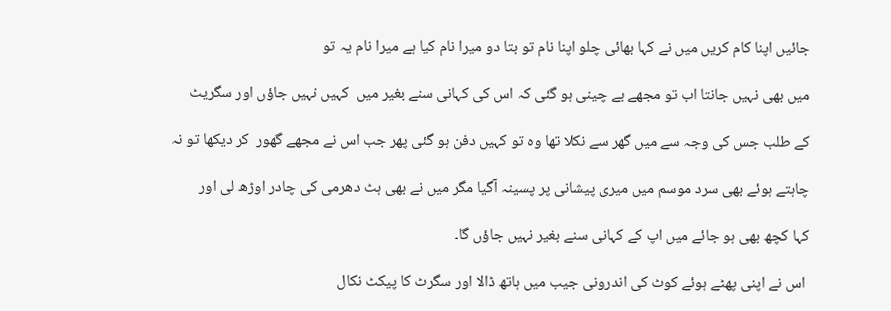جائیں اپنا کام کریں میں نے کہا بھائی چلو اپنا نام تو بتا دو میرا نام کیا ہے میرا نام یہ تو

میں بھی نہیں جانتا اب تو مجھے بے چینی ہو گئی کہ اس کی کہانی سنے بغیر میں  کہیں نہیں جاؤں اور سگریٹ

کے طلب جس کی وجہ سے میں گھر سے نکلا تھا وہ تو کہیں دفن ہو گئی پھر جب اس نے مجھے گھور  کر دیکھا تو نہ

چاہتے ہوئے بھی سرد موسم میں میری پیشانی پر پسینہ آگیا مگر میں نے بھی ہٹ دھرمی کی چادر اوڑھ لی اور

کہا کچھ بھی ہو جائے میں اپ کے کہانی سنے بغیر نہیں جاؤں گا۔

 اس نے اپنی پھٹے ہوئے کوٹ کی اندرونی جیب میں ہاتھ ڈالا اور سگرٹ کا پیکٹ نکال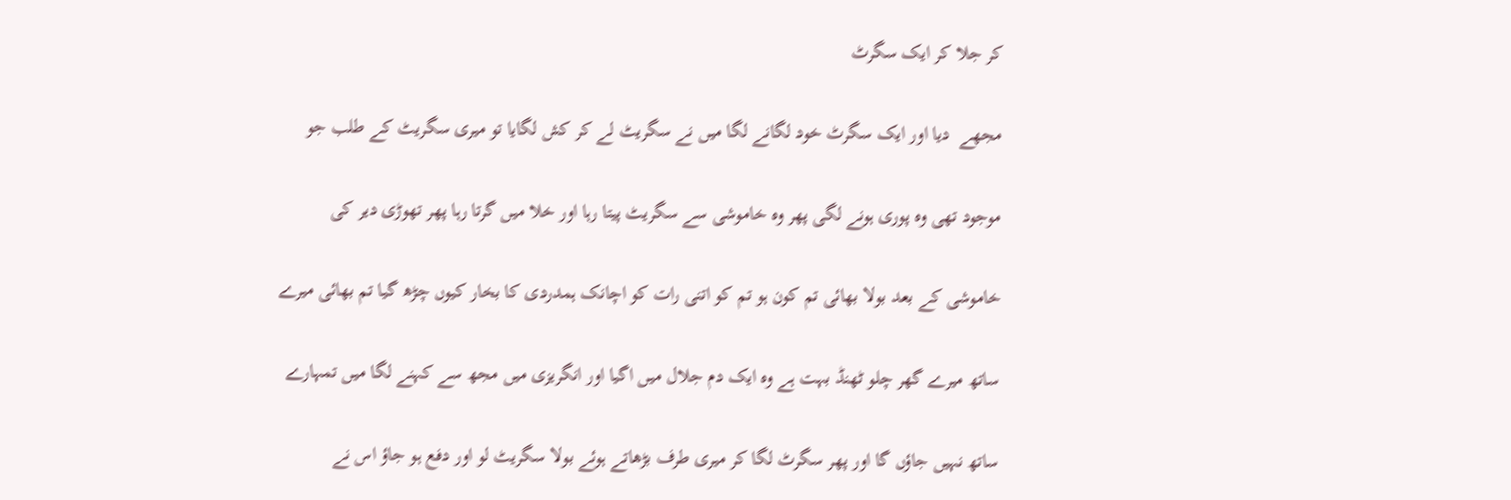کر جلا کر ایک سگرٹ

مجھے  دیا اور ایک سگرٹ خود لگانے لگا میں نے سگریٹ لے کر کش لگایا تو میری سگریٹ کے طلب جو

موجود تھی وہ پوری ہونے لگی پھر وہ خاموشی سے سگریٹ پیتا رہا اور خلا میں گرتا رہا پھر تھوڑی دیر کی

خاموشی کے بعد بولا بھائی تم کون ہو تم کو اتنی رات کو اچانک ہمدردی کا بخار کیوں چڑھ گیا تم بھائی میرے

ساتھ میرے گھر چلو ٹھنڈ بہت ہے وہ ایک دم جلال میں اگیا اور انگریزی میں مجھ سے کہنے لگا میں تمہارے

ساتھ نہیں جاؤں گا اور پھر سگرٹ لگا کر میری طرف بڑھاتے ہوئے بولا سگریٹ لو اور دفع ہو جاؤ اس نے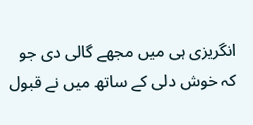انگریزی ہی میں مجھے گالی دی جو کہ خوش دلی کے ساتھ میں نے قبول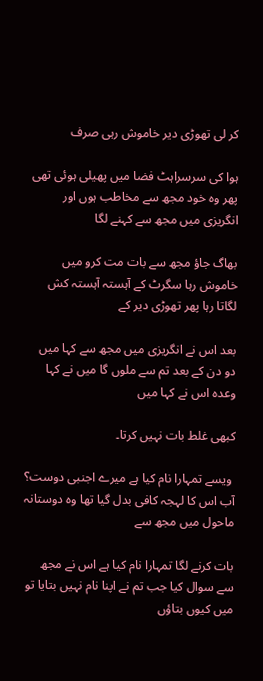کر لی تھوڑی دیر خاموش رہی صرف

ہوا کی سرسراہٹ فضا میں پھیلی ہوئی تھی پھر وہ خود مجھ سے مخاطب ہوں اور انگریزی میں مجھ سے کہنے لگا

بھاگ جاؤ مجھ سے بات مت کرو میں خاموش رہا سگرٹ کے آہستہ آہستہ کش لگاتا رہا پھر تھوڑی دیر کے

بعد اس نے انگریزی میں مجھ سے کہا میں دو دن کے بعد تم سے ملوں گا میں نے کہا وعدہ اس نے کہا میں

کبھی غلط بات نہیں کرتا۔

 ویسے تمہارا نام کیا ہے میرے اجنبی دوست؟ آب اس کا لہجہ کافی بدل گیا تھا وہ دوستانہ ماحول میں مجھ سے

بات کرنے لگا تمہارا نام کیا ہے اس نے مجھ سے سوال کیا جب تم نے اپنا نام نہیں بتایا تو میں کیوں بتاؤں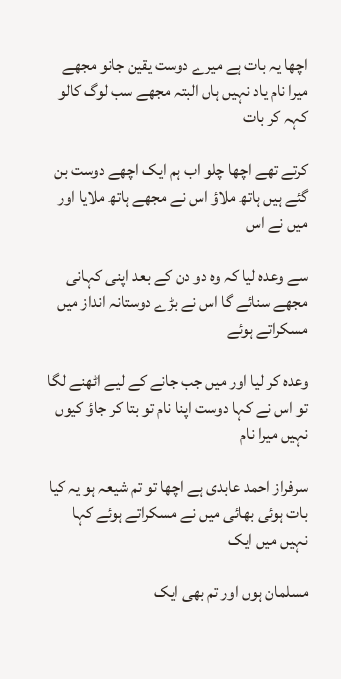اچھا یہ بات ہے میرے دوست یقین جانو مجھے میرا نام یاد نہیں ہاں البتہ مجھے سب لوگ کالو کہہ کر بات

کرتے تھے اچھا چلو اب ہم ایک اچھے دوست بن گئے ہیں ہاتھ ملاؤ اس نے مجھے ہاتھ ملایا اور میں نے اس

سے وعدہ لیا کہ وہ دو دن کے بعد اپنی کہانی مجھے سنائے گا اس نے بڑے دوستانہ انداز میں مسکراتے ہوئے

وعدہ کر لیا اور میں جب جانے کے لیے اٹھنے لگا تو اس نے کہا دوست اپنا نام تو بتا کر جاؤ کیوں نہیں میرا نام

سرفراز احمد عابدی ہے اچھا تو تم شیعہ ہو یہ کیا بات ہوئی بھائی میں نے مسکراتے ہوئے کہا نہیں میں ایک

مسلمان ہوں اور تم بھی ایک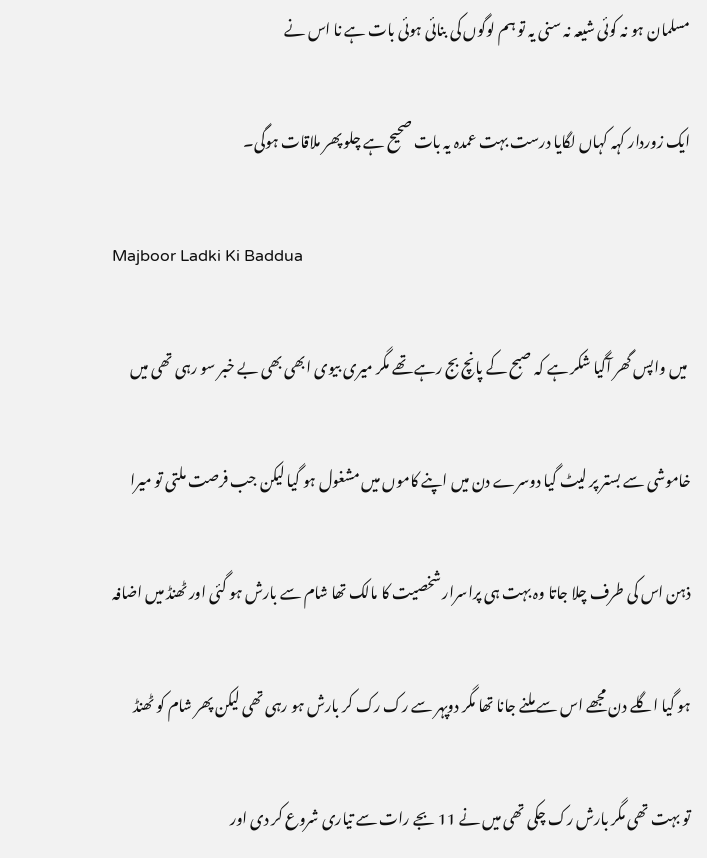مسلمان ہو نہ کوئی شیعہ نہ سنی یہ تو ہم لوگوں کی بنائی ہوئی بات ہے نا اس نے

ایک زوردار کہہ کہاں لگایا درست بہت عمدہ یہ بات صحیح ہے چلو پھر ملاقات ہوگی۔

Majboor Ladki Ki Baddua

 میں واپس گھر آگیا شکر ہے کہ صبح کے پانچ بج رہے تھے مگر میری بیوی ابھی بھی بے خبر سو رہی تھی میں

خاموشی سے بستر پر لیٹ گیا دوسرے دن میں اپنے کاموں میں مشغول ہو گیا لیکن جب فرصت ملتی تو میرا

ذہن اس کی طرف چلا جاتا وہ بہت ہی پراسرار شخصیت کا مالک تھا شام سے بارش ہو گئی اور ٹھنڈ میں اضافہ

ہو گیا اگلے دن مجھے اس سے ملنے جانا تھا مگر دوپہر سے رک رک کر بارش ہو رہی تھی لیکن پھر شام کو ٹھنڈ

تو بہت تھی مگر بارش رک چکی تھی میں نے 11 بجے رات سے تیاری شروع کر دی اور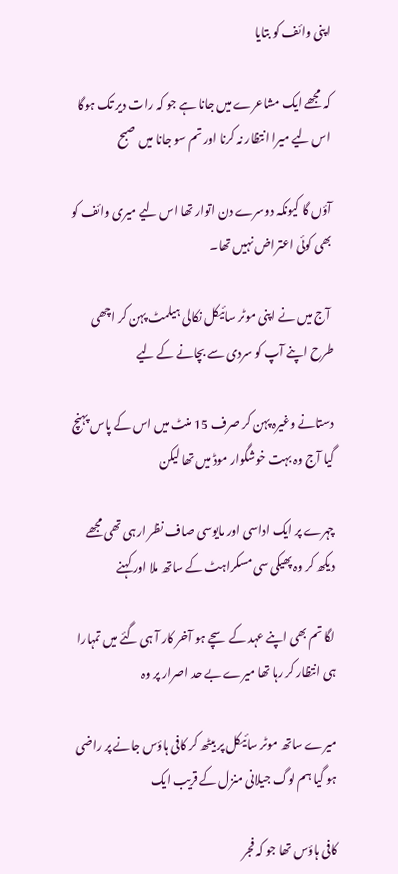اپنی وائف کو بتایا

کہ مجھے ایک مشاعرے میں جانا ہے جو کہ رات دیر تک ہوگا اس لیے میرا انتظار نہ کرنا اور تم سو جانا میں صبح

آؤں گا کیونکہ دوسرے دن اتوار تھا اس لیے میری وائف کو بھی کوئی اعتراض نہیں تھا۔

 آج میں نے اپنی موٹر سائیکل نکالی ہیلمٹ پہن کر اچھی طرح اپنے آپ کو سردی سے بچانے کے لیے

دستانے وغیرہ پہن کر صرف 15 منٹ میں اس کے پاس پہنچ گیا آج وہ بہت خوشگوار موڈ میں تھا لیکن

چہرے پر ایک اداسی اور مایوسی صاف نظر ارہی تھی مجھے دیکھ کر وہ پھیکی سی مسکراہٹ کے ساتھ ملا اور کہنے

لگا تم بھی اپنے عہد کے سچے ہو آخر کار آ ہی گئے میں تمہارا ہی انتظار کر رہا تھا میرے بے حد اصرار پر وہ

میرے ساتھ موٹر سائیکل پر بیٹھ کر کافی ہاؤس جانے پر راضی ہو گیا ہم لوگ جیلانی منزل کے قریب ایک

کافی ہاؤس تھا جو کہ فجر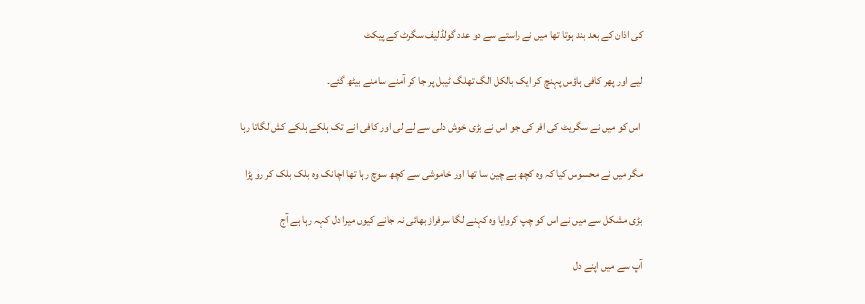کی اذان کے بعد بند ہوتا تھا میں نے راستے سے دو عدد گولڈلیف سگرٹ کے پیکٹ

لیے اور پھر کافی ہاؤس پہنچ کر ایک بالکل الگ تھلگ ٹیبل پر جا کر آمنے سامنے بیٹھ گئے۔

 اس کو میں نے سگریٹ کی افر کی جو اس نے بڑی خوش دلی سے لے لی اور کافی انے تک ہلکے ہلکے کش لگاتا رہا

مگر میں نے محسوس کیا کہ وہ کچھ بے چین سا تھا اور خاموشی سے کچھ سوچ رہا تھا اچانک وہ بلک بلک کر رو پڑا

بڑی مشکل سے میں نے اس کو چپ کروایا وہ کہنے لگا سرفراز بھائی نہ جانے کیوں میرا دل کہہ رہا ہے آج

آپ سے میں اپنے دل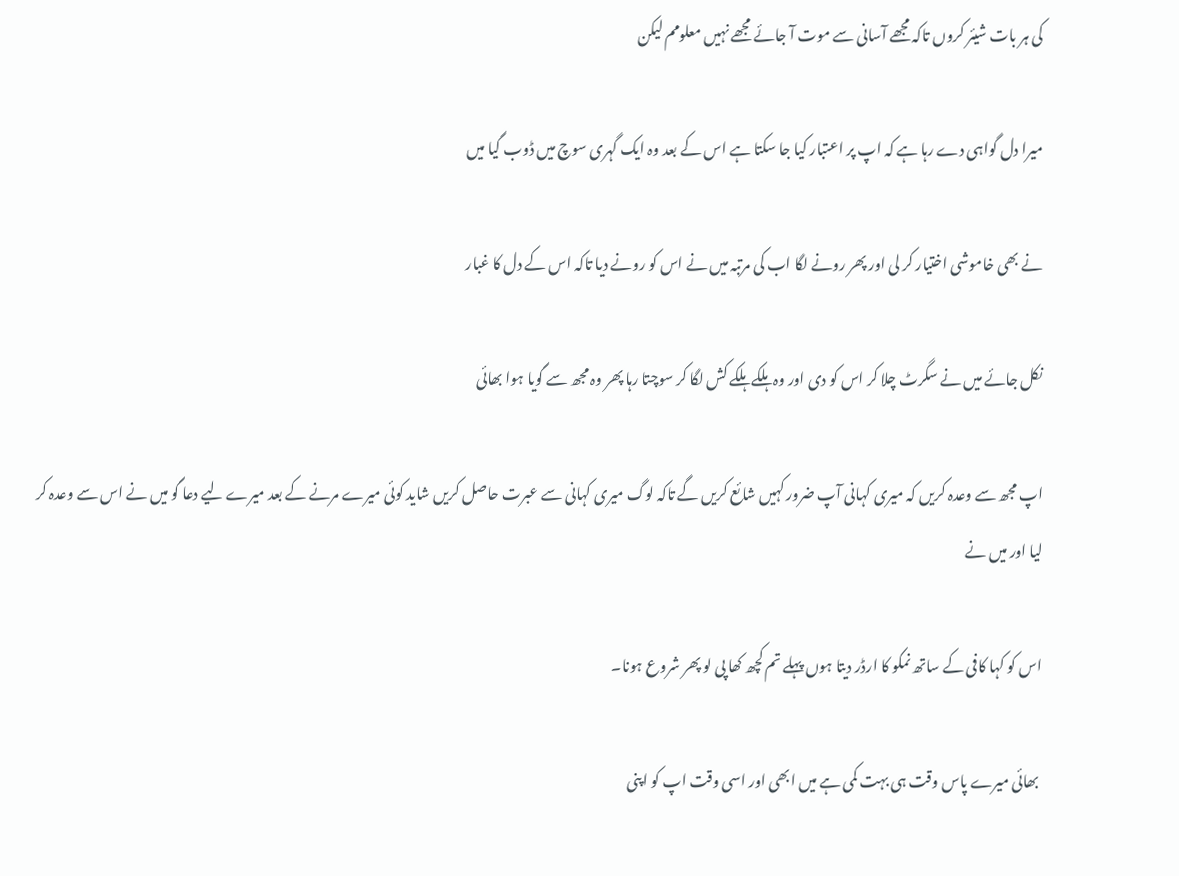کی ہر بات شیئر کروں تاکہ مجھے آسانی سے موت آ جائے مجھے نہیں معلومم لیکن

میرا دل گواہی دے رہا ہے کہ اپ پر اعتبار کیا جا سکتا ہے اس کے بعد وہ ایک گہری سوچ میں ڈوب گیا میں

نے بھی خاموشی اختیار کر لی اور پھر رونے لگا اب کی مرتبہ میں نے اس کو رونے دیا تاکہ اس کے دل کا غبار

نکل جائے میں نے سگرٹ چلا کر اس کو دی اور وہ ہلکے ہلکے کش لگا کر سوچتا رہا پھر وہ مجھ سے گویا ہوا بھائی

اپ مجھ سے وعدہ کریں کہ میری کہانی آپ ضرور کہیں شائع کریں گے تاکہ لوگ میری کہانی سے عبرت حاصل کریں شاید کوئی میرے مرنے کے بعد میرے لیے دعا گو میں نے اس سے وعدہ کر لیا اور میں نے

اس کو کہا کافی کے ساتھ نمکو کا ارڈر دیتا ہوں پہلے تم کچھ کھا پی لو پھر شروع ہونا۔

 بھائی میرے پاس وقت ہی بہت کمی ہے میں ابھی اور اسی وقت اپ کو اپنی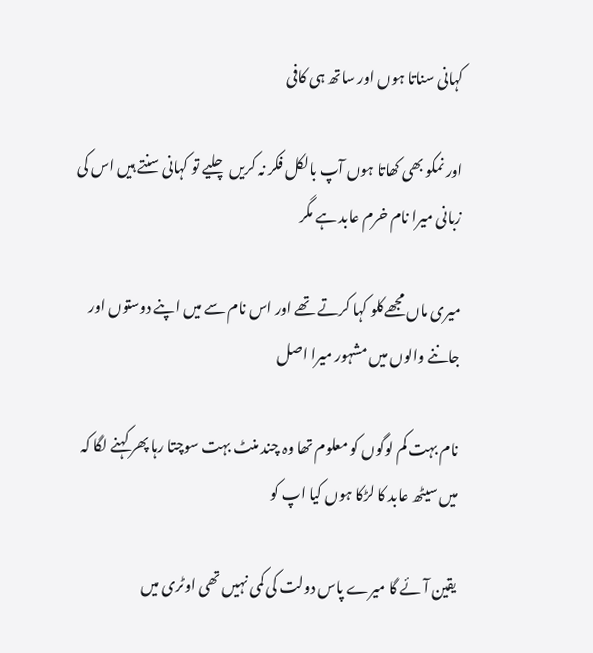کہانی سناتا ہوں اور ساتھ ہی کافی

اور نمکو بھی کھاتا ہوں آپ بالکل فکر نہ کریں چلیے تو کہانی سنتے ہیں اس کی زبانی میرا نام خرم عابد ہے مگر

میری ماں مجھےکلو کہا کرتے تھے اور اس نام سے میں اپنے دوستوں اور جاننے والوں میں مشہور میرا اصل

نام بہت کم لوگوں کو معلوم تھا وہ چند منٹ بہت سوچتا رہا پھر کہنے لگا کہ میں سیٹھ عابد کا لڑکا ہوں کیا اپ کو

یقین آئے گا میرے پاس دولت کی کمی نہیں تھی اوٹری میں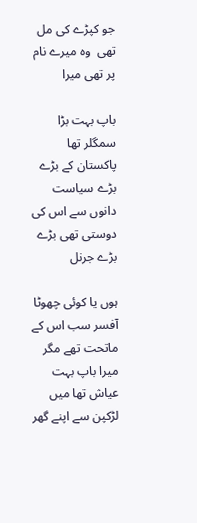جو کپڑے کی مل تھی  وہ میرے نام پر تھی میرا

باپ بہت بڑا سمگلر تھا پاکستان کے بڑے بڑے سیاست دانوں سے اس کی دوستی تھی بڑے بڑے جرنل

ہوں یا کوئی چھوٹا آفسر سب اس کے ماتحت تھے مگر میرا باپ بہت عیاش تھا میں لڑکپن سے اپنے گھر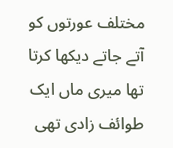مختلف عورتوں کو آتے جاتے دیکھا کرتا تھا میری ماں ایک طوائف زادی تھی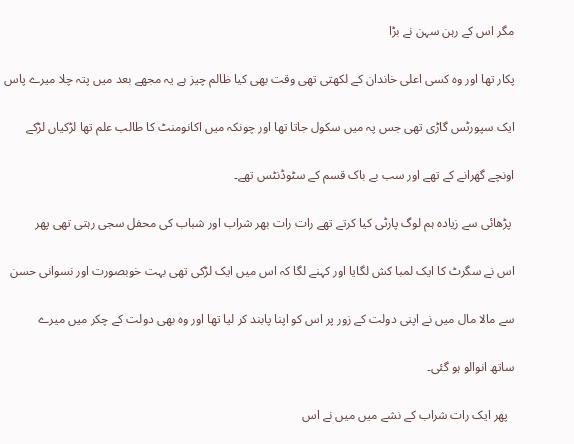مگر اس کے رہن سہن نے بڑا

پکار تھا اور وہ کسی اعلی خاندان کے لکھتی تھی وقت بھی کیا ظالم چیز ہے یہ مجھے بعد میں پتہ چلا میرے پاس

ایک سپورٹس گاڑی تھی جس پہ میں سکول جاتا تھا اور چونکہ میں اکانومنٹ کا طالب علم تھا لڑکیاں لڑکے

اونچے گھرانے کے تھے اور سب بے باک قسم کے سٹوڈنٹس تھے۔

 پڑھائی سے زیادہ ہم لوگ پارٹی کیا کرتے تھے رات رات بھر شراب اور شباب کی محفل سجی رہتی تھی پھر

اس نے سگرٹ کا ایک لمبا کش لگایا اور کہنے لگا کہ اس میں ایک لڑکی تھی بہت خوبصورت اور نسوانی حسن

سے مالا مال میں نے اپنی دولت کے زور پر اس کو اپنا پابند کر لیا تھا اور وہ بھی دولت کے چکر میں میرے

ساتھ انوالو ہو گئی۔

  پھر ایک رات شراب کے نشے میں میں نے اس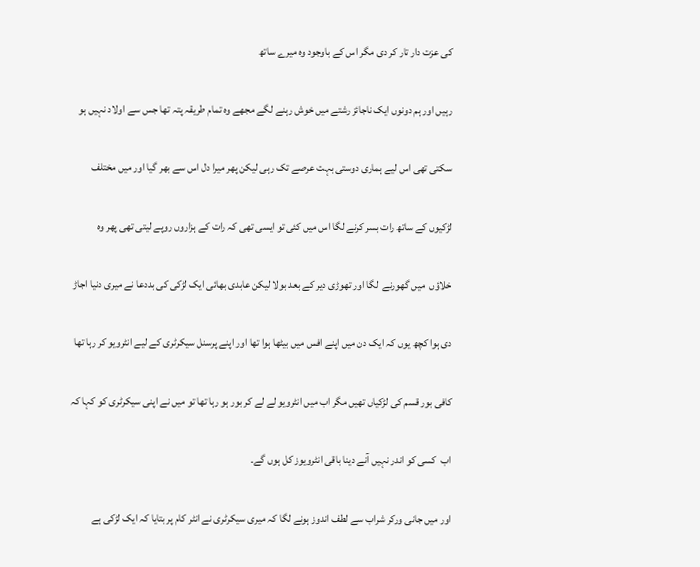کی عزت دار تار کر دی مگر اس کے باوجود وہ میرے ساتھ

رہیں اور ہم دونوں ایک ناجائز رشتے میں خوش رہنے لگے مجھے وہ تمام طریقہ پتہ تھا جس سے اولاد نہیں ہو

سکتی تھی اس لیے ہماری دوستی بہت عرصے تک رہی لیکن پھر میرا دل اس سے بھر گیا اور میں مختلف

لڑکیوں کے ساتھ رات بسر کرنے لگا اس میں کئی تو ایسی تھی کہ رات کے ہزاروں روپے لیتی تھی پھر وہ

خلاؤں  میں گھورنے  لگا اور تھوڑی دیر کے بعد بولا لیکن عابدی بھائی ایک لڑکی کی بددعا نے میری دنیا اجاڑ

دی ہوا کچھ یوں کہ ایک دن میں اپنے افس میں بیٹھا ہوا تھا اور اپنے پرسنل سیکرٹری کے لیے انٹرویو کر رہا تھا

کافی بور قسم کی لڑکیاں تھیں مگر اب میں انٹرویو لے لے کر بور ہو رہا تھا تو میں نے اپنی سیکرٹری کو کہا کہ

اب  کسی کو اندر نہیں آنے دینا باقی انٹرویوز کل ہوں گے۔

اور میں جانی ورکر شراب سے لطف اندوز ہونے لگا کہ میری سیکرٹری نے انٹر کام پر بتایا کہ ایک لڑکی ہے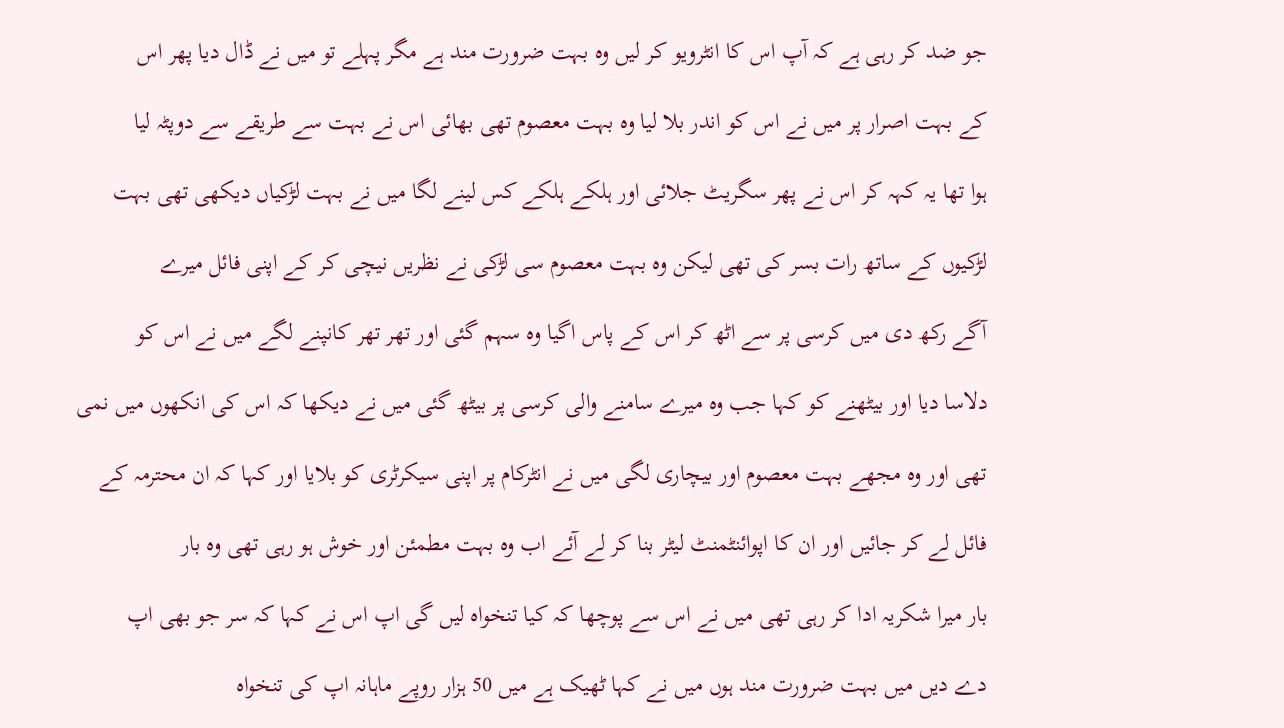جو ضد کر رہی ہے کہ آپ اس کا انٹرویو کر لیں وہ بہت ضرورت مند ہے مگر پہلے تو میں نے ڈال دیا پھر اس

کے بہت اصرار پر میں نے اس کو اندر بلا لیا وہ بہت معصوم تھی بھائی اس نے بہت سے طریقے سے دوپٹہ لیا

ہوا تھا یہ کہہ کر اس نے پھر سگریٹ جلائی اور ہلکے ہلکے کس لینے لگا میں نے بہت لڑکیاں دیکھی تھی بہت

لڑکیوں کے ساتھ رات بسر کی تھی لیکن وہ بہت معصوم سی لڑکی نے نظریں نیچی کر کے اپنی فائل میرے

آگے رکھ دی میں کرسی پر سے اٹھ کر اس کے پاس اگیا وہ سہم گئی اور تھر تھر کانپنے لگے میں نے اس کو

دلاسا دیا اور بیٹھنے کو کہا جب وہ میرے سامنے والی کرسی پر بیٹھ گئی میں نے دیکھا کہ اس کی انکھوں میں نمی

تھی اور وہ مجھے بہت معصوم اور بیچاری لگی میں نے انٹرکام پر اپنی سیکرٹری کو بلایا اور کہا کہ ان محترمہ کے

فائل لے کر جائیں اور ان کا اپوائنٹمنٹ لیٹر بنا کر لے آئے اب وہ بہت مطمئن اور خوش ہو رہی تھی وہ بار

بار میرا شکریہ ادا کر رہی تھی میں نے اس سے پوچھا کہ کیا تنخواہ لیں گی اپ اس نے کہا کہ سر جو بھی اپ

دے دیں میں بہت ضرورت مند ہوں میں نے کہا ٹھیک ہے میں 50 ہزار روپے ماہانہ اپ کی تنخواہ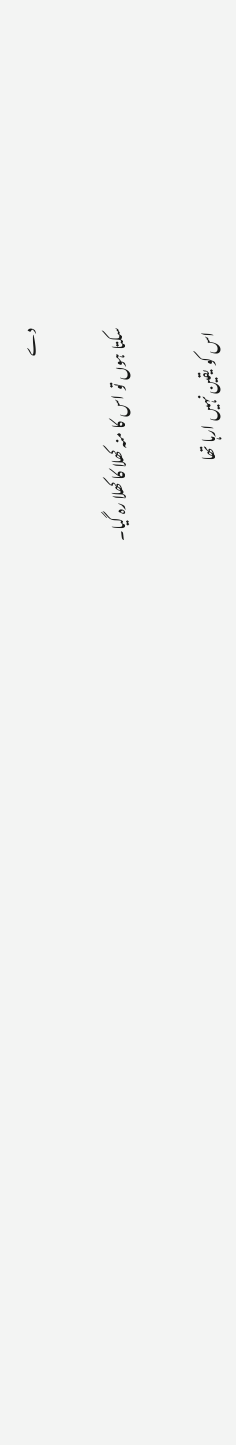دے

سکتا ہوں تو اس کا منہ کھلا کا کھلا رہ گیا۔

 اس کو یقین نہیں ارہا تھا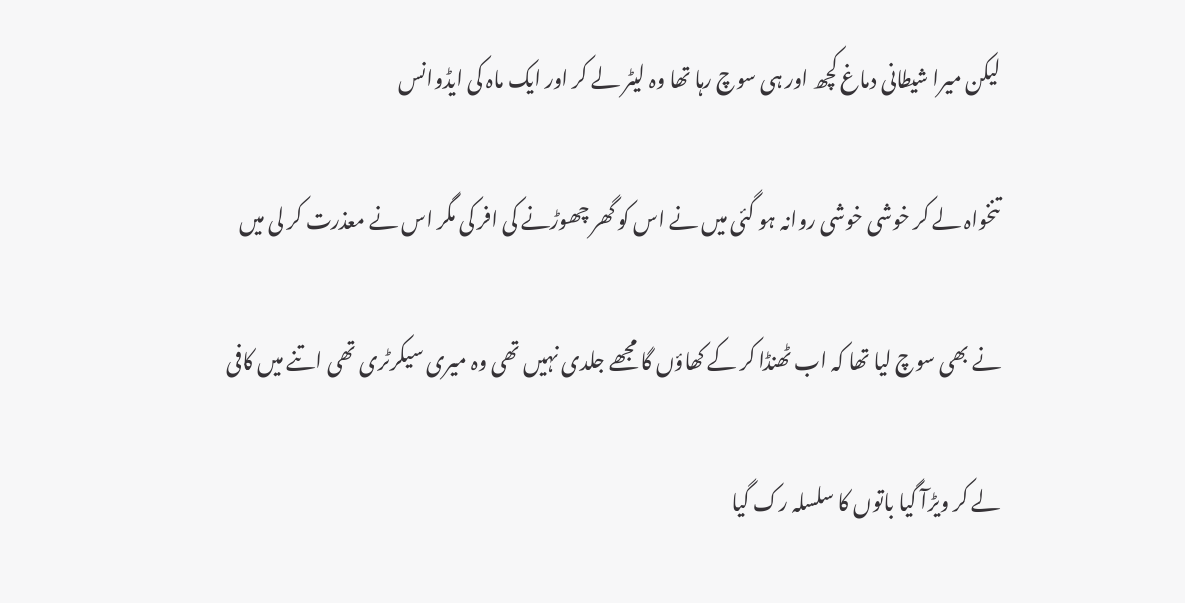لیکن میرا شیطانی دماغ کچھ اور ہی سوچ رہا تھا وہ لیٹر لے کر اور ایک ماہ کی ایڈوانس

تنخواہ لے کر خوشی خوشی روانہ ہو گئی میں نے اس کو گھر چھوڑنے کی افر کی مگر اس نے معذرت کر لی میں

نے بھی سوچ لیا تھا کہ اب ٹھنڈا کر کے کھاؤں گا مجھے جلدی نہیں تھی وہ میری سیکرٹری تھی اتنے میں کافی

لے کر ویڑآ گیا باتوں کا سلسلہ رک گیا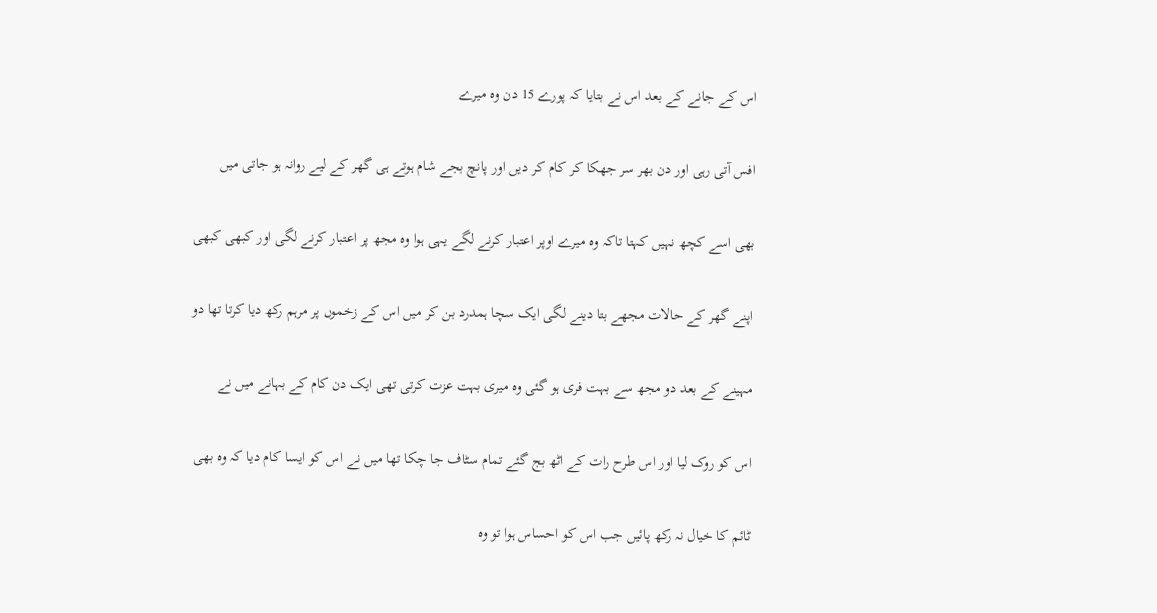اس کے جانے کے بعد اس نے بتایا کہ پورے 15 دن وہ میرے

افس آتی رہی اور دن بھر سر جھکا کر کام کر دیں اور پانچ بجے شام ہوتے ہی گھر کے لیے روانہ ہو جاتی میں

بھی اسے کچھ نہیں کہتا تاکہ وہ میرے اوپر اعتبار کرنے لگے یہی ہوا وہ مجھ پر اعتبار کرنے لگی اور کبھی کبھی

اپنے گھر کے حالات مجھے بتا دینے لگی ایک سچا ہمدرد بن کر میں اس کے زخموں پر مرہم رکھ دیا کرتا تھا دو

مہینے کے بعد دو مجھ سے بہت فری ہو گئی وہ میری بہت عزت کرتی تھی ایک دن کام کے بہانے میں نے

اس کو روک لیا اور اس طرح رات کے اٹھ بج گئے تمام سٹاف جا چکا تھا میں نے اس کو ایسا کام دیا کہ وہ بھی

ٹائم کا خیال نہ رکھ پائیں جب اس کو احساس ہوا تو وہ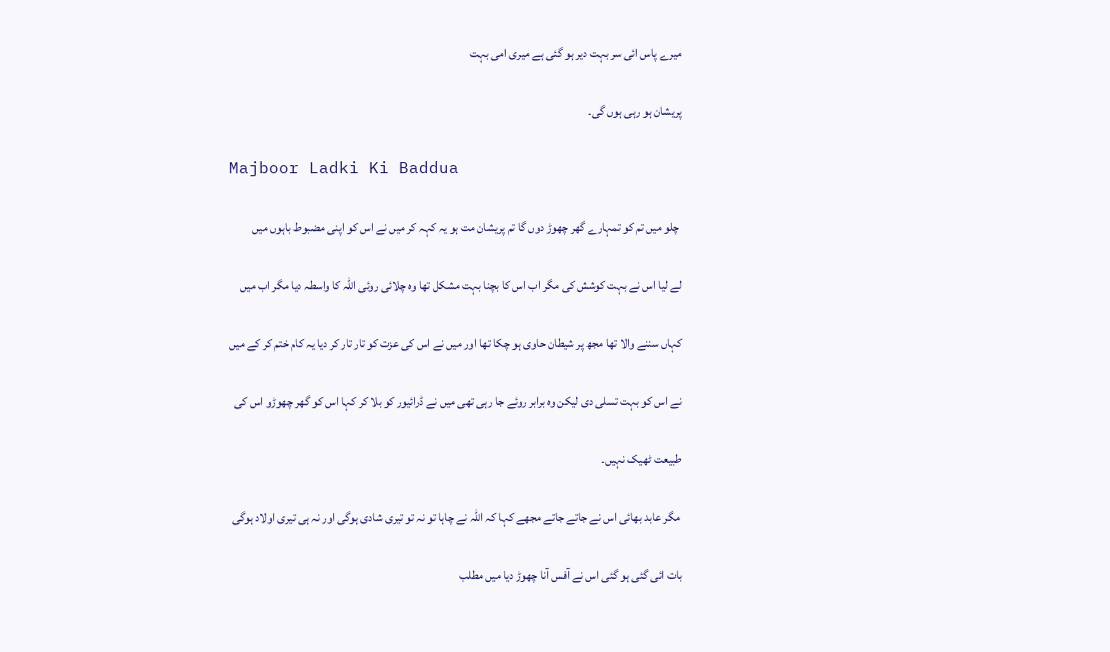میرے پاس ائی سر بہت دیر ہو گئی ہے میری امی بہت

پریشان ہو رہی ہوں گی۔

Majboor Ladki Ki Baddua

 چلو میں تم کو تمہارے گھر چھوڑ دوں گا تم پریشان مت ہو یہ کہہ کر میں نے اس کو اپنی مضبوط باہوں میں

لے لیا اس نے بہت کوشش کی مگر اب اس کا بچنا بہت مشکل تھا وہ چلائی روئی اللہ کا واسطہ دیا مگر اب میں

کہاں سننے والا تھا مجھ پر شیطان حاوی ہو چکا تھا اور میں نے اس کی عزت کو تار تار کر دیا یہ کام ختم کر کے میں

نے اس کو بہت تسلی دی لیکن وہ برابر روئے جا رہی تھی میں نے ڈرائیور کو بلا کر کہا اس کو گھر چھوڑو اس کی

طبیعت ٹھیک نہیں۔

 مگر عابد بھائی اس نے جاتے جاتے مجھے کہا کہ اللہ نے چاہا تو نہ تو تیری شادی ہوگی اور نہ ہی تیری اولاد ہوگی

بات ائی گئی ہو گئی اس نے آفس آنا چھوڑ دیا میں مطلب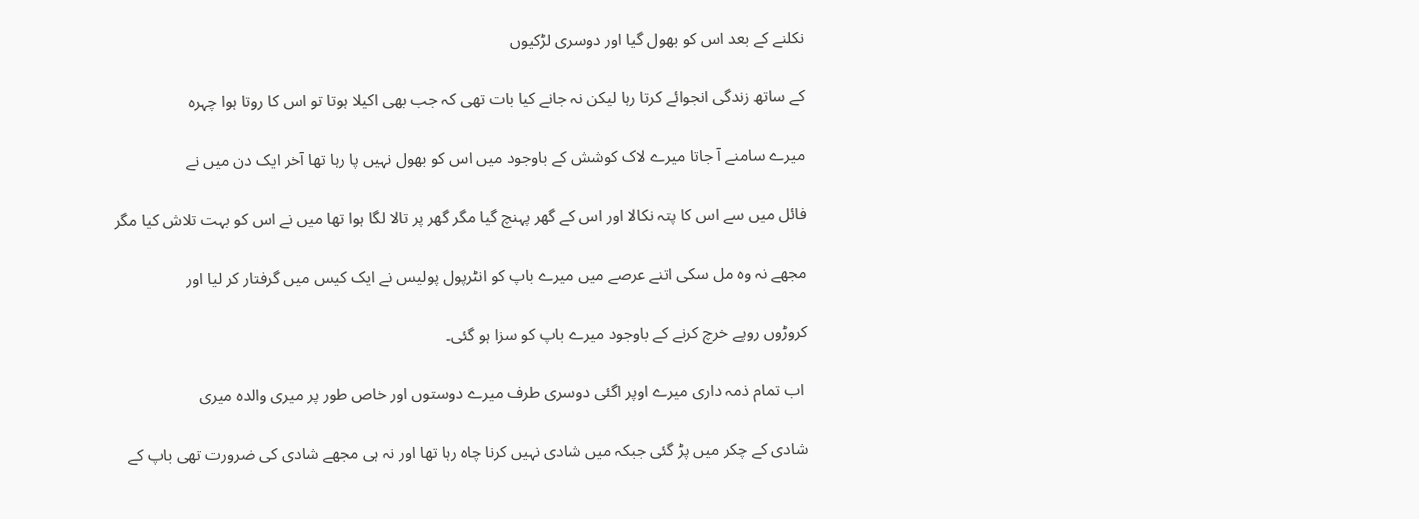نکلنے کے بعد اس کو بھول گیا اور دوسری لڑکیوں

کے ساتھ زندگی انجوائے کرتا رہا لیکن نہ جانے کیا بات تھی کہ جب بھی اکیلا ہوتا تو اس کا روتا ہوا چہرہ

میرے سامنے آ جاتا میرے لاک کوشش کے باوجود میں اس کو بھول نہیں پا رہا تھا آخر ایک دن میں نے

فائل میں سے اس کا پتہ نکالا اور اس کے گھر پہنچ گیا مگر گھر پر تالا لگا ہوا تھا میں نے اس کو بہت تلاش کیا مگر

مجھے نہ وہ مل سکی اتنے عرصے میں میرے باپ کو انٹرپول پولیس نے ایک کیس میں گرفتار کر لیا اور

کروڑوں روپے خرچ کرنے کے باوجود میرے باپ کو سزا ہو گئی۔

 اب تمام ذمہ داری میرے اوپر اگئی دوسری طرف میرے دوستوں اور خاص طور پر میری والدہ میری

شادی کے چکر میں پڑ گئی جبکہ میں شادی نہیں کرنا چاہ رہا تھا اور نہ ہی مجھے شادی کی ضرورت تھی باپ کے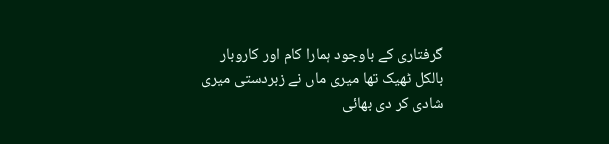گرفتاری کے باوجود ہمارا کام اور کاروبار بالکل ٹھیک تھا میری ماں نے زبردستی میری شادی کر دی بھائی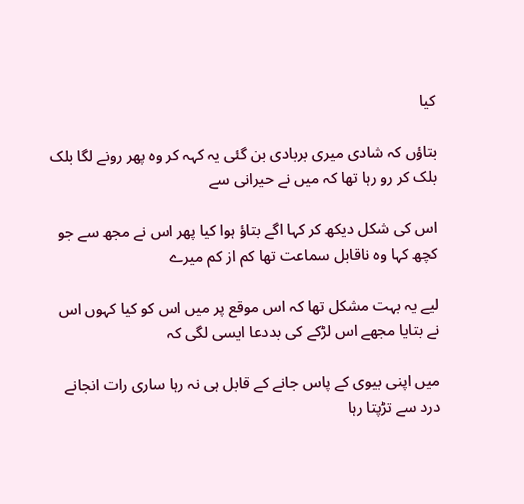کیا

بتاؤں کہ شادی میری بربادی بن گئی یہ کہہ کر وہ پھر رونے لگا بلک بلک کر رو رہا تھا کہ میں نے حیرانی سے

اس کی شکل دیکھ کر کہا اگے بتاؤ ہوا کیا پھر اس نے مجھ سے جو کچھ کہا وہ ناقابل سماعت تھا کم از کم میرے

لیے یہ بہت مشکل تھا کہ اس موقع پر میں اس کو کیا کہوں اس نے بتایا مجھے اس لڑکے کی بددعا ایسی لگی کہ

میں اپنی بیوی کے پاس جانے کے قابل ہی نہ رہا ساری رات انجانے درد سے تڑپتا رہا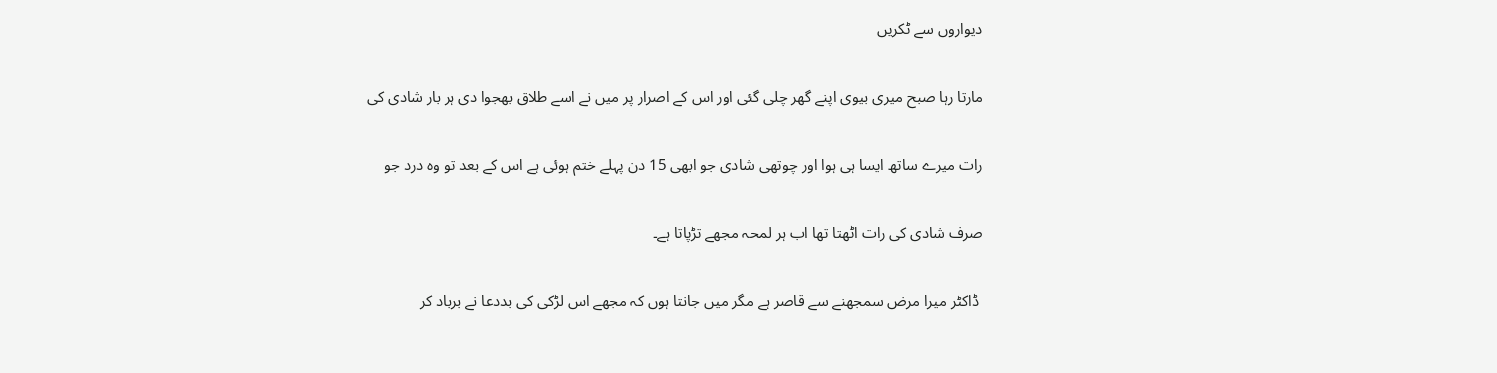دیواروں سے ٹکریں

مارتا رہا صبح میری بیوی اپنے گھر چلی گئی اور اس کے اصرار پر میں نے اسے طلاق بھجوا دی ہر بار شادی کی

رات میرے ساتھ ایسا ہی ہوا اور چوتھی شادی جو ابھی 15 دن پہلے ختم ہوئی ہے اس کے بعد تو وہ درد جو

صرف شادی کی رات اٹھتا تھا اب ہر لمحہ مجھے تڑپاتا ہے۔

 ڈاکٹر میرا مرض سمجھنے سے قاصر ہے مگر میں جانتا ہوں کہ مجھے اس لڑکی کی بددعا نے برباد کر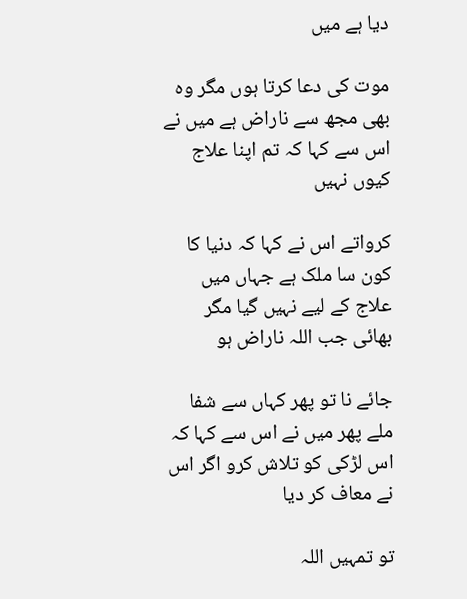دیا ہے میں

موت کی دعا کرتا ہوں مگر وہ بھی مجھ سے ناراض ہے میں نے اس سے کہا کہ تم اپنا علاج کیوں نہیں

کرواتے اس نے کہا کہ دنیا کا کون سا ملک ہے جہاں میں علاج کے لیے نہیں گیا مگر بھائی جب اللہ ناراض ہو

جائے نا تو پھر کہاں سے شفا ملے پھر میں نے اس سے کہا کہ اس لڑکی کو تلاش کرو اگر اس نے معاف کر دیا

تو تمہیں اللہ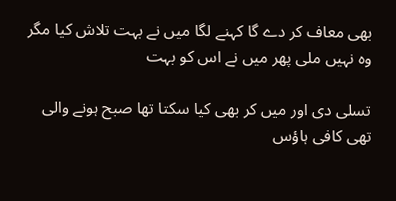بھی معاف کر دے گا کہنے لگا میں نے بہت تلاش کیا مگر وہ نہیں ملی پھر میں نے اس کو بہت

تسلی دی اور میں کر بھی کیا سکتا تھا صبح ہونے والی تھی کافی ہاؤس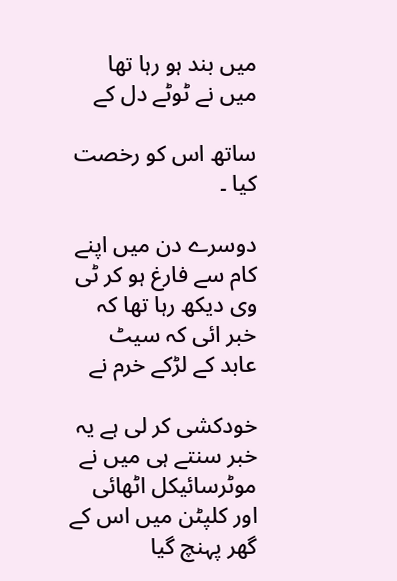میں بند ہو رہا تھا میں نے ٹوٹے دل کے

ساتھ اس کو رخصت کیا ۔

دوسرے دن میں اپنے کام سے فارغ ہو کر ٹی وی دیکھ رہا تھا کہ خبر ائی کہ سیٹ عابد کے لڑکے خرم نے

خودکشی کر لی ہے یہ خبر سنتے ہی میں نے موٹرسائیکل اٹھائی اور کلپٹن میں اس کے گھر پہنچ گیا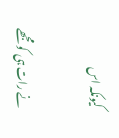کیونکہ اس

نے رات ہی کو مجھے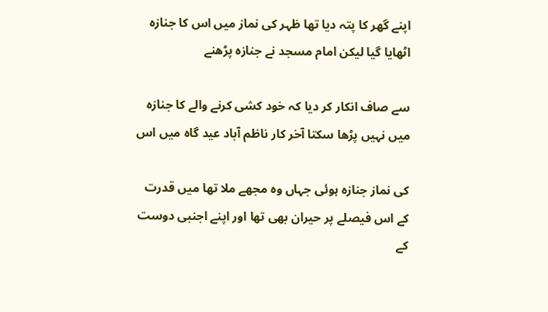اپنے گھر کا پتہ دیا تھا ظہر کی نماز میں اس کا جنازہ اٹھایا گیا لیکن امام مسجد نے جنازہ پڑھنے

سے صاف انکار کر دیا کہ خود کشی کرنے والے کا جنازہ میں نہیں پڑھا سکتا آخر کار ناظم آباد عید گاہ میں اس

کی نماز جنازہ ہوئی جہاں وہ مجھے ملا تھا میں قدرت کے اس فیصلے پر حیران بھی تھا اور اپنے اجنبی دوست کے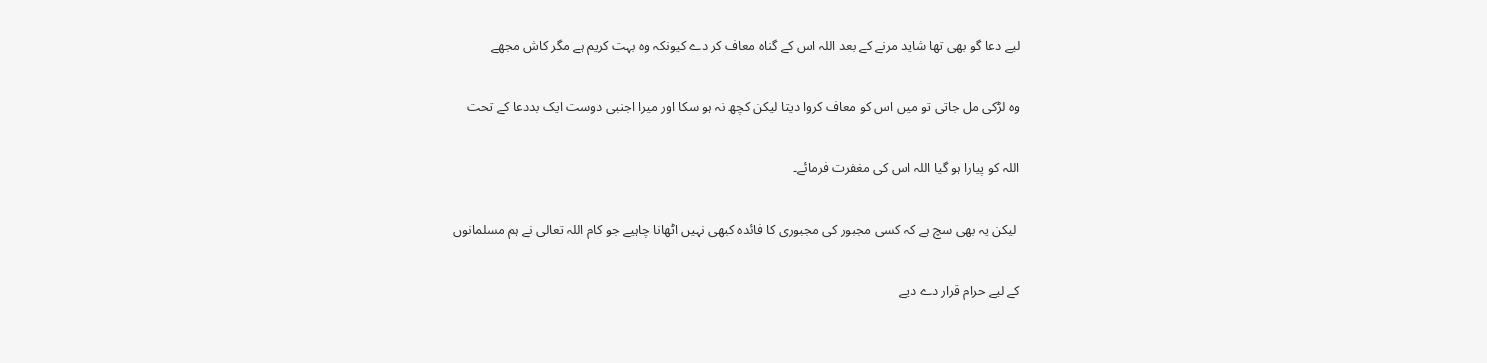لیے دعا گو بھی تھا شاید مرنے کے بعد اللہ اس کے گناہ معاف کر دے کیونکہ وہ بہت کریم ہے مگر کاش مجھے

وہ لڑکی مل جاتی تو میں اس کو معاف کروا دیتا لیکن کچھ نہ ہو سکا اور میرا اجنبی دوست ایک بددعا کے تحت

اللہ کو پیارا ہو گیا اللہ اس کی مغفرت فرمائے۔

 لیکن یہ بھی سچ ہے کہ کسی مجبور کی مجبوری کا فائدہ کبھی نہیں اٹھانا چاہیے جو کام اللہ تعالی نے ہم مسلمانوں

کے لیے حرام قرار دے دیے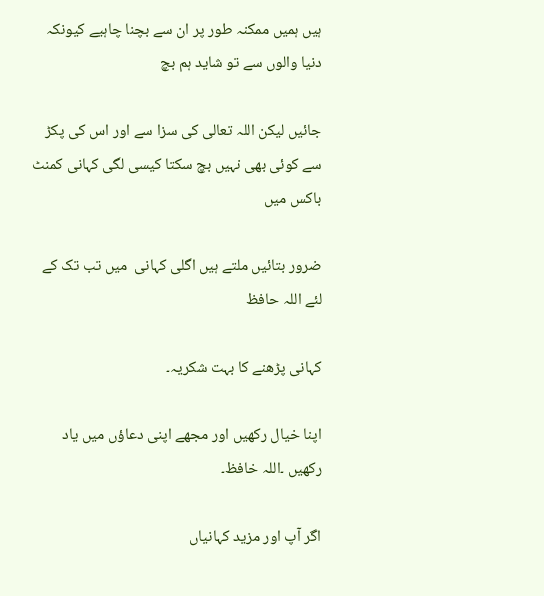ہیں ہمیں ممکنہ طور پر ان سے بچنا چاہیے کیونکہ دنیا والوں سے تو شاید ہم بچ

جائیں لیکن اللہ تعالی کی سزا سے اور اس کی پکڑ سے کوئی بھی نہیں بچ سکتا کیسی لگی کہانی کمنٹ باکس میں

ضرور بتائیں ملتے ہیں اگلی کہانی  میں تب تک کے لئے اللہ حافظ

کہانی پڑھنے کا بہت شکریہ۔

اپنا خیال رکھیں اور مجھے اپنی دعاؤں میں یاد رکھیں ۔اللہ خافظ۔

اگر آپ اور مزید کہانیاں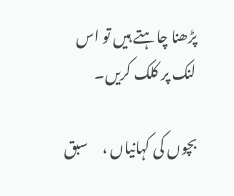پڑھنا چاہتے ہیں تو اس لنک پر کلک کریں۔

بچوں کی کہانیاں ،     سبق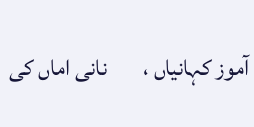آموز کہانیاں ،        نانی اماں کی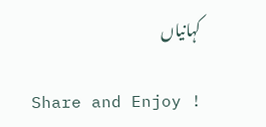کہانیاں

Share and Enjoy !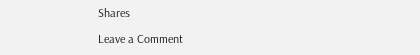Shares

Leave a Comment